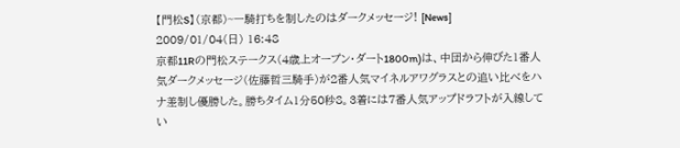【門松S】(京都)~一騎打ちを制したのはダークメッセージ! [News]
2009/01/04(日) 16:48
京都11Rの門松ステークス(4歳上オープン・ダート1800m)は、中団から伸びた1番人気ダークメッセージ(佐藤哲三騎手)が2番人気マイネルアワグラスとの追い比べをハナ差制し優勝した。勝ちタイム1分50秒8。3着には7番人気アップドラフトが入線してい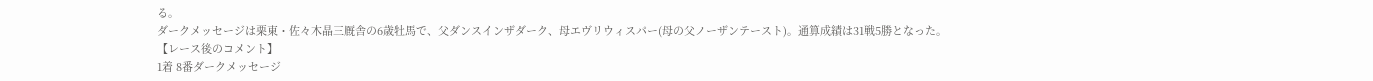る。
ダークメッセージは栗東・佐々木晶三厩舎の6歳牡馬で、父ダンスインザダーク、母エヴリウィスパー(母の父ノーザンテースト)。通算成績は31戦5勝となった。
【レース後のコメント】
1着 8番ダークメッセージ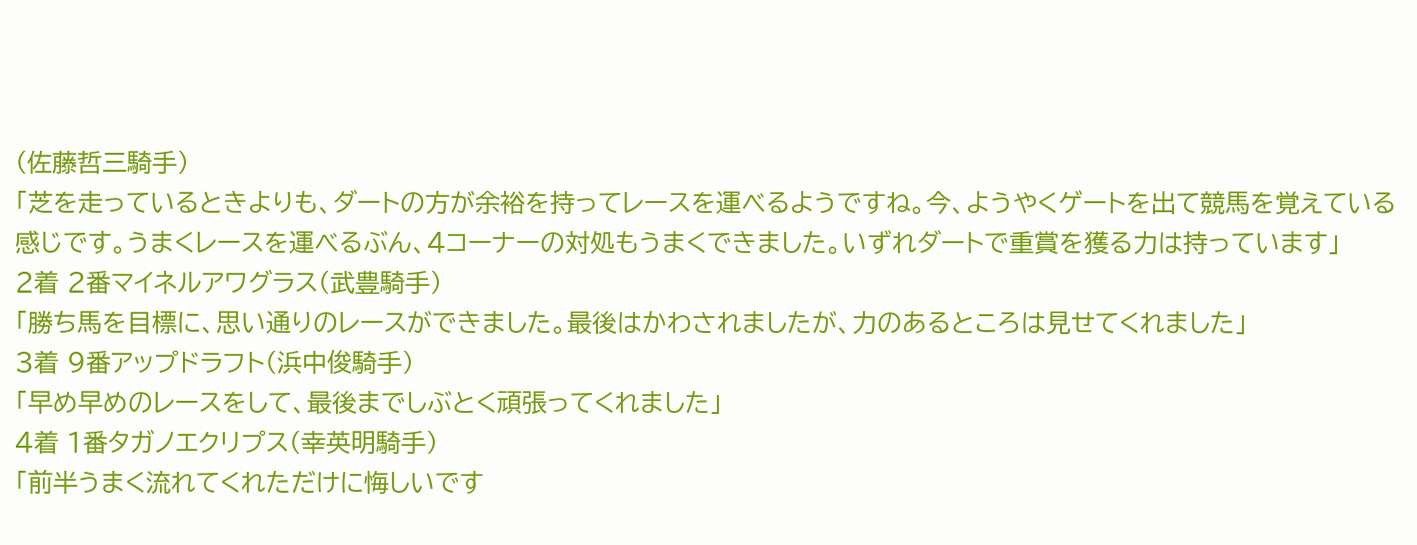(佐藤哲三騎手)
「芝を走っているときよりも、ダートの方が余裕を持ってレースを運べるようですね。今、ようやくゲートを出て競馬を覚えている感じです。うまくレースを運べるぶん、4コーナーの対処もうまくできました。いずれダートで重賞を獲る力は持っています」
2着 2番マイネルアワグラス(武豊騎手)
「勝ち馬を目標に、思い通りのレースができました。最後はかわされましたが、力のあるところは見せてくれました」
3着 9番アップドラフト(浜中俊騎手)
「早め早めのレースをして、最後までしぶとく頑張ってくれました」
4着 1番タガノエクリプス(幸英明騎手)
「前半うまく流れてくれただけに悔しいです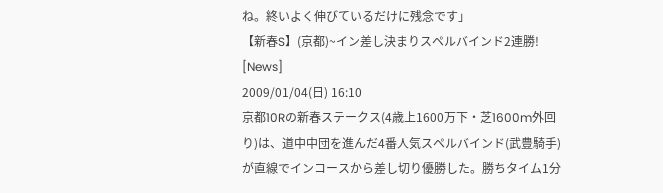ね。終いよく伸びているだけに残念です」
【新春S】(京都)~イン差し決まりスペルバインド2連勝! [News]
2009/01/04(日) 16:10
京都10Rの新春ステークス(4歳上1600万下・芝1600m外回り)は、道中中団を進んだ4番人気スペルバインド(武豊騎手)が直線でインコースから差し切り優勝した。勝ちタイム1分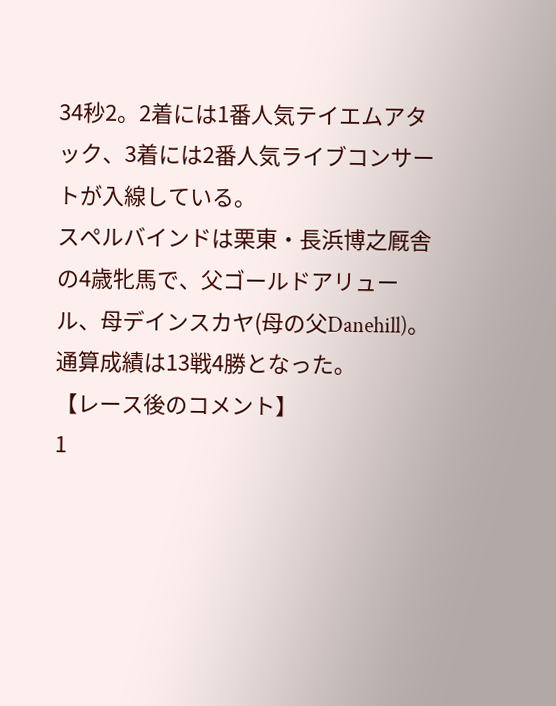34秒2。2着には1番人気テイエムアタック、3着には2番人気ライブコンサートが入線している。
スペルバインドは栗東・長浜博之厩舎の4歳牝馬で、父ゴールドアリュール、母デインスカヤ(母の父Danehill)。通算成績は13戦4勝となった。
【レース後のコメント】
1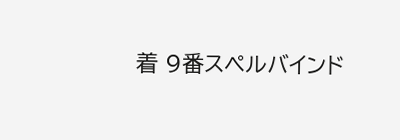着 9番スペルバインド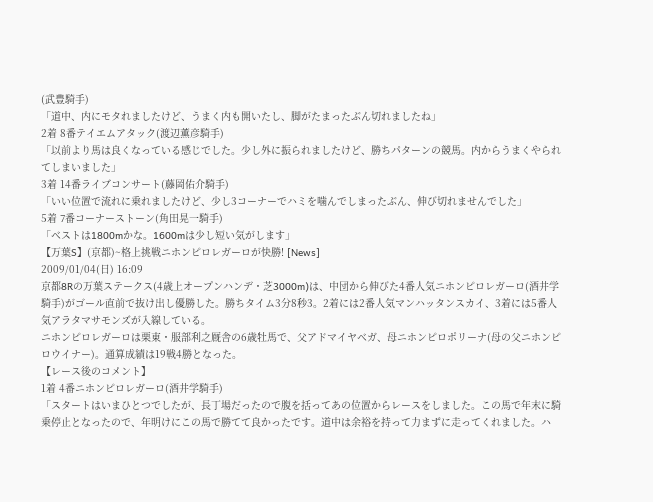(武豊騎手)
「道中、内にモタれましたけど、うまく内も開いたし、脚がたまったぶん切れましたね」
2着 8番テイエムアタック(渡辺薫彦騎手)
「以前より馬は良くなっている感じでした。少し外に振られましたけど、勝ちパターンの競馬。内からうまくやられてしまいました」
3着 14番ライブコンサート(藤岡佑介騎手)
「いい位置で流れに乗れましたけど、少し3コーナーでハミを噛んでしまったぶん、伸び切れませんでした」
5着 7番コーナーストーン(角田晃一騎手)
「ベストは1800mかな。1600mは少し短い気がします」
【万葉S】(京都)~格上挑戦ニホンピロレガーロが快勝! [News]
2009/01/04(日) 16:09
京都8Rの万葉ステークス(4歳上オープンハンデ・芝3000m)は、中団から伸びた4番人気ニホンピロレガーロ(酒井学騎手)がゴール直前で抜け出し優勝した。勝ちタイム3分8秒3。2着には2番人気マンハッタンスカイ、3着には5番人気アラタマサモンズが入線している。
ニホンピロレガーロは栗東・服部利之厩舎の6歳牡馬で、父アドマイヤベガ、母ニホンピロポリーナ(母の父ニホンピロウイナー)。通算成績は19戦4勝となった。
【レース後のコメント】
1着 4番ニホンピロレガーロ(酒井学騎手)
「スタートはいまひとつでしたが、長丁場だったので腹を括ってあの位置からレースをしました。この馬で年末に騎乗停止となったので、年明けにこの馬で勝てて良かったです。道中は余裕を持って力まずに走ってくれました。ハ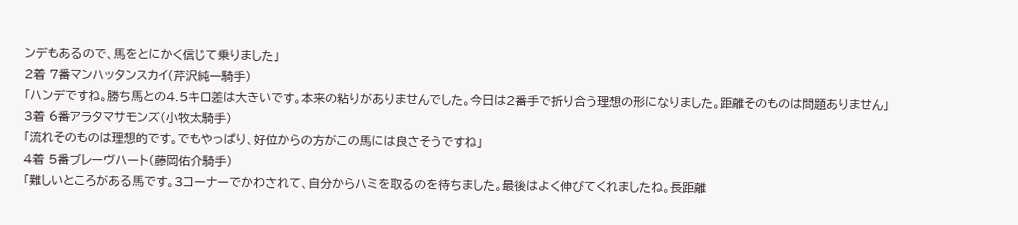ンデもあるので、馬をとにかく信じて乗りました」
2着 7番マンハッタンスカイ(芹沢純一騎手)
「ハンデですね。勝ち馬との4.5キロ差は大きいです。本来の粘りがありませんでした。今日は2番手で折り合う理想の形になりました。距離そのものは問題ありません」
3着 6番アラタマサモンズ(小牧太騎手)
「流れそのものは理想的です。でもやっぱり、好位からの方がこの馬には良さそうですね」
4着 5番ブレーヴハート(藤岡佑介騎手)
「難しいところがある馬です。3コーナーでかわされて、自分からハミを取るのを待ちました。最後はよく伸びてくれましたね。長距離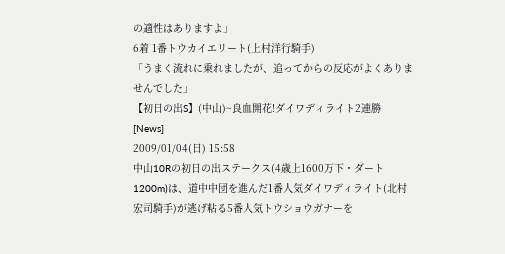の適性はありますよ」
6着 1番トウカイエリート(上村洋行騎手)
「うまく流れに乗れましたが、追ってからの反応がよくありませんでした」
【初日の出S】(中山)~良血開花!ダイワディライト2連勝 [News]
2009/01/04(日) 15:58
中山10Rの初日の出ステークス(4歳上1600万下・ダート1200m)は、道中中団を進んだ1番人気ダイワディライト(北村宏司騎手)が逃げ粘る5番人気トウショウガナーを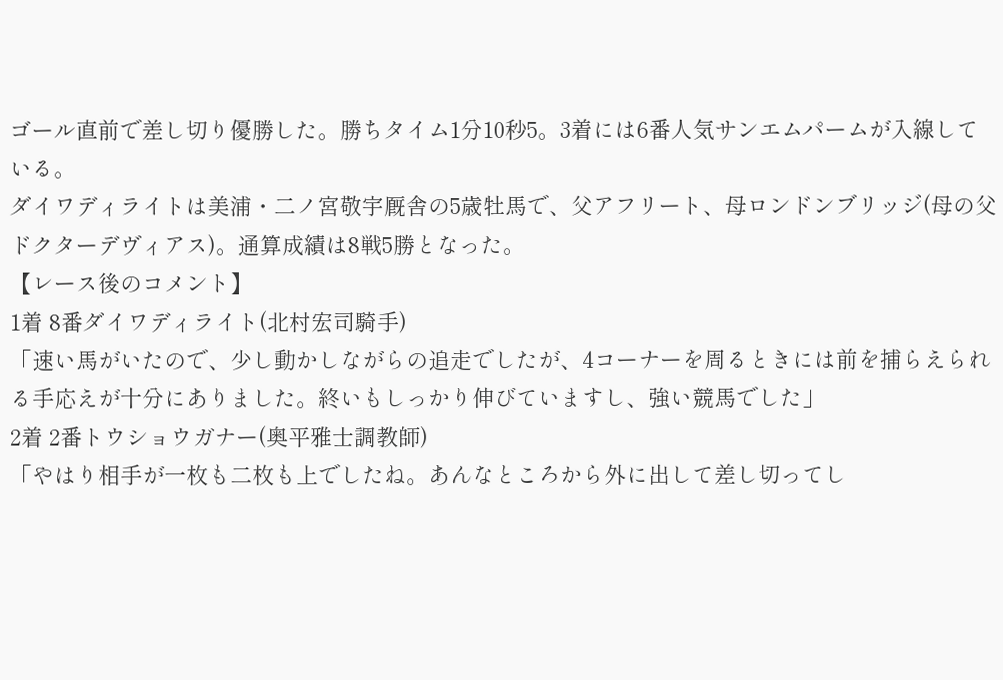ゴール直前で差し切り優勝した。勝ちタイム1分10秒5。3着には6番人気サンエムパームが入線している。
ダイワディライトは美浦・二ノ宮敬宇厩舎の5歳牡馬で、父アフリート、母ロンドンブリッジ(母の父ドクターデヴィアス)。通算成績は8戦5勝となった。
【レース後のコメント】
1着 8番ダイワディライト(北村宏司騎手)
「速い馬がいたので、少し動かしながらの追走でしたが、4コーナーを周るときには前を捕らえられる手応えが十分にありました。終いもしっかり伸びていますし、強い競馬でした」
2着 2番トウショウガナー(奥平雅士調教師)
「やはり相手が一枚も二枚も上でしたね。あんなところから外に出して差し切ってし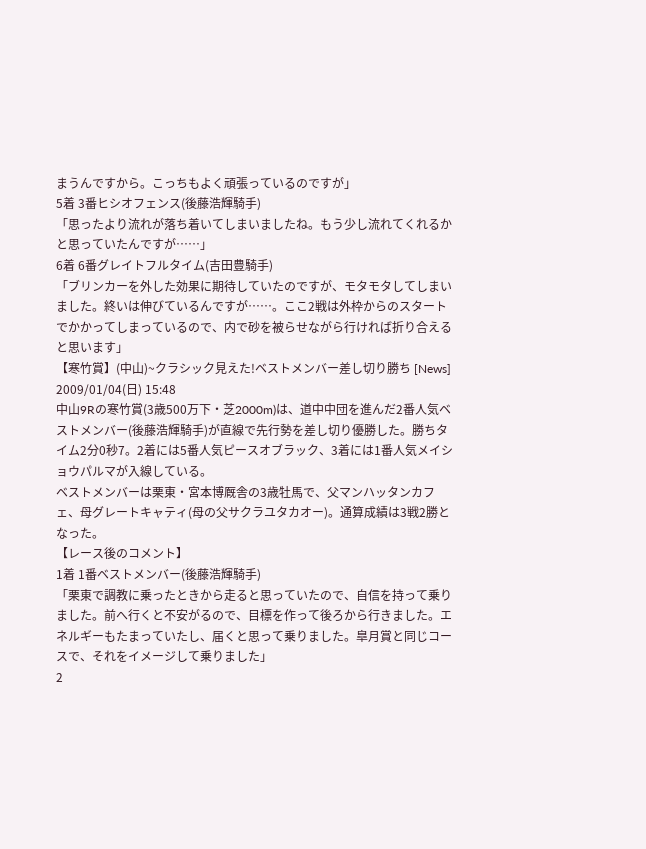まうんですから。こっちもよく頑張っているのですが」
5着 3番ヒシオフェンス(後藤浩輝騎手)
「思ったより流れが落ち着いてしまいましたね。もう少し流れてくれるかと思っていたんですが……」
6着 6番グレイトフルタイム(吉田豊騎手)
「ブリンカーを外した効果に期待していたのですが、モタモタしてしまいました。終いは伸びているんですが……。ここ2戦は外枠からのスタートでかかってしまっているので、内で砂を被らせながら行ければ折り合えると思います」
【寒竹賞】(中山)~クラシック見えた!ベストメンバー差し切り勝ち [News]
2009/01/04(日) 15:48
中山9Rの寒竹賞(3歳500万下・芝2000m)は、道中中団を進んだ2番人気ベストメンバー(後藤浩輝騎手)が直線で先行勢を差し切り優勝した。勝ちタイム2分0秒7。2着には5番人気ピースオブラック、3着には1番人気メイショウパルマが入線している。
ベストメンバーは栗東・宮本博厩舎の3歳牡馬で、父マンハッタンカフェ、母グレートキャティ(母の父サクラユタカオー)。通算成績は3戦2勝となった。
【レース後のコメント】
1着 1番ベストメンバー(後藤浩輝騎手)
「栗東で調教に乗ったときから走ると思っていたので、自信を持って乗りました。前へ行くと不安がるので、目標を作って後ろから行きました。エネルギーもたまっていたし、届くと思って乗りました。皐月賞と同じコースで、それをイメージして乗りました」
2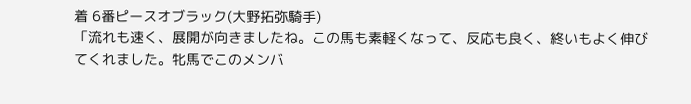着 6番ピースオブラック(大野拓弥騎手)
「流れも速く、展開が向きましたね。この馬も素軽くなって、反応も良く、終いもよく伸びてくれました。牝馬でこのメンバ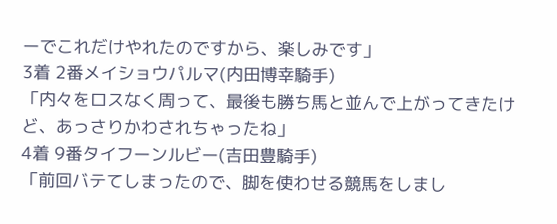ーでこれだけやれたのですから、楽しみです」
3着 2番メイショウパルマ(内田博幸騎手)
「内々をロスなく周って、最後も勝ち馬と並んで上がってきたけど、あっさりかわされちゃったね」
4着 9番タイフーンルビー(吉田豊騎手)
「前回バテてしまったので、脚を使わせる競馬をしまし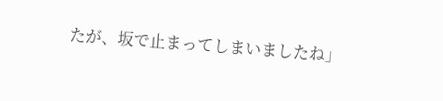たが、坂で止まってしまいましたね」